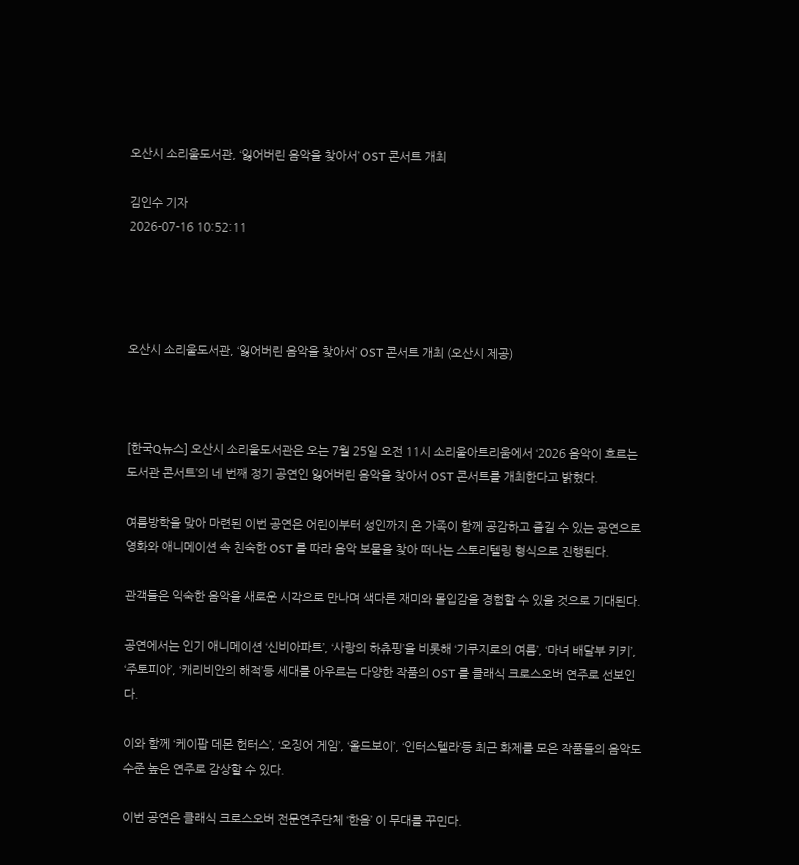오산시 소리울도서관, ‘잃어버린 음악을 찾아서’ OST 콘서트 개최

김인수 기자
2026-07-16 10:52:11




오산시 소리울도서관, ‘잃어버린 음악을 찾아서’ OST 콘서트 개최 (오산시 제공)



[한국Q뉴스] 오산시 소리울도서관은 오는 7월 25일 오전 11시 소리울아트리움에서 ‘2026 음악이 흐르는 도서관 콘서트’의 네 번째 정기 공연인 잃어버린 음악을 찾아서 OST 콘서트를 개최한다고 밝혔다.

여름방학을 맞아 마련된 이번 공연은 어린이부터 성인까지 온 가족이 함께 공감하고 즐길 수 있는 공연으로 영화와 애니메이션 속 친숙한 OST 를 따라 음악 보물을 찾아 떠나는 스토리텔링 형식으로 진행된다.

관객들은 익숙한 음악을 새로운 시각으로 만나며 색다른 재미와 몰입감을 경험할 수 있을 것으로 기대된다.

공연에서는 인기 애니메이션 ‘신비아파트’, ‘사랑의 하츄핑’을 비롯해 ‘기쿠지로의 여름’, ‘마녀 배달부 키키’, ‘주토피아’, ‘캐리비안의 해적’등 세대를 아우르는 다양한 작품의 OST 를 클래식 크로스오버 연주로 선보인다.

이와 함께 ‘케이팝 데몬 헌터스’, ‘오징어 게임’, ‘올드보이’, ‘인터스텔라’등 최근 화제를 모은 작품들의 음악도 수준 높은 연주로 감상할 수 있다.

이번 공연은 클래식 크로스오버 전문연주단체 ‘한음’ 이 무대를 꾸민다.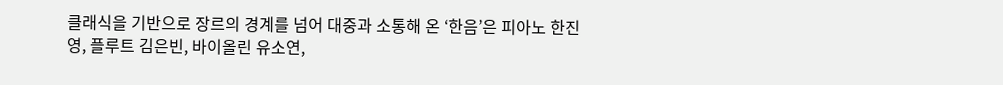클래식을 기반으로 장르의 경계를 넘어 대중과 소통해 온 ‘한음’은 피아노 한진영, 플루트 김은빈, 바이올린 유소연,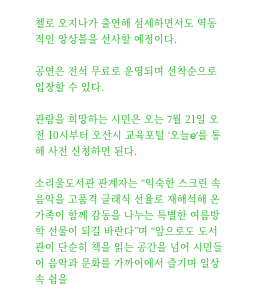첼로 오지나가 출연해 섬세하면서도 역동적인 앙상블을 선사할 예정이다.

공연은 전석 무료로 운영되며 선착순으로 입장할 수 있다.

관람을 희망하는 시민은 오는 7월 21일 오전 10시부터 오산시 교육포털 ‘오늘e’를 통해 사전 신청하면 된다.

소리울도서관 관계자는 “익숙한 스크린 속 음악을 고품격 클래식 선율로 재해석해 온 가족이 함께 감동을 나누는 특별한 여름방학 선물이 되길 바란다”며 “앞으로도 도서관이 단순히 책을 읽는 공간을 넘어 시민들이 음악과 문화를 가까이에서 즐기며 일상 속 쉼을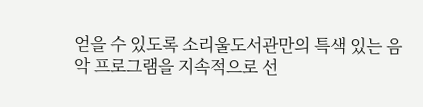얻을 수 있도록 소리울도서관만의 특색 있는 음악 프로그램을 지속적으로 선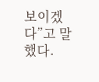보이겠다”고 말했다.